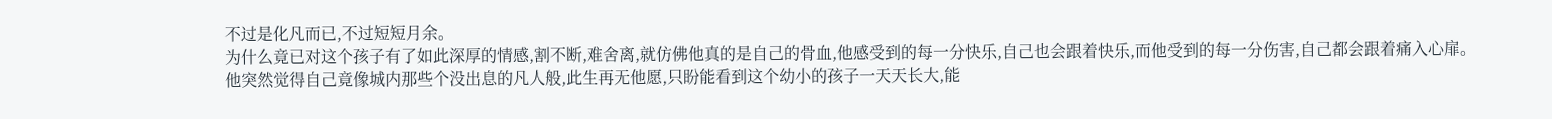不过是化凡而已,不过短短月余。
为什么竟已对这个孩子有了如此深厚的情感,割不断,难舍离,就仿佛他真的是自己的骨血,他感受到的每一分快乐,自己也会跟着快乐,而他受到的每一分伤害,自己都会跟着痛入心扉。
他突然觉得自己竟像城内那些个没出息的凡人般,此生再无他愿,只盼能看到这个幼小的孩子一天天长大,能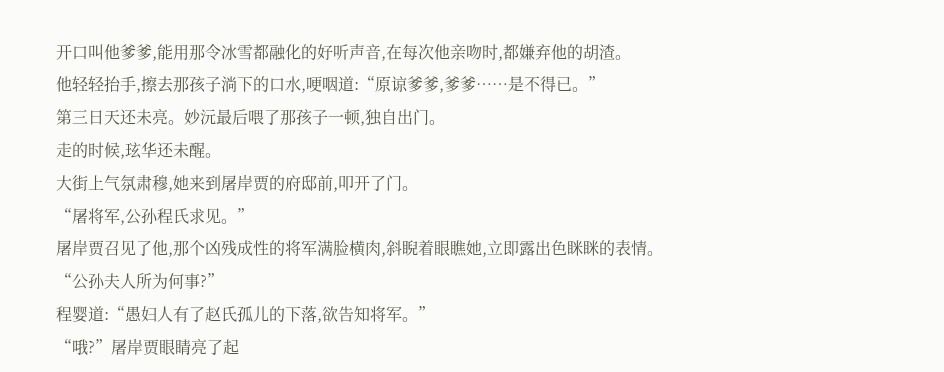开口叫他爹爹,能用那令冰雪都融化的好听声音,在每次他亲吻时,都嫌弃他的胡渣。
他轻轻抬手,擦去那孩子淌下的口水,哽咽道:“原谅爹爹,爹爹……是不得已。”
第三日天还未亮。妙沅最后喂了那孩子一顿,独自出门。
走的时候,玹华还未醒。
大街上气氛肃穆,她来到屠岸贾的府邸前,叩开了门。
“屠将军,公孙程氏求见。”
屠岸贾召见了他,那个凶残成性的将军满脸横肉,斜睨着眼瞧她,立即露出色眯眯的表情。
“公孙夫人所为何事?”
程婴道:“愚妇人有了赵氏孤儿的下落,欲告知将军。”
“哦?”屠岸贾眼睛亮了起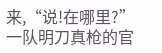来,“说!在哪里?”
一队明刀真枪的官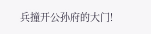兵撞开公孙府的大门!